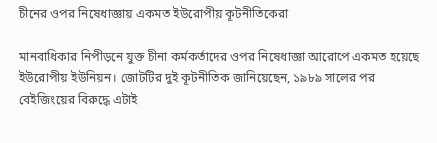চীনের ওপর নিষেধাজ্ঞায় একমত ইউরোপীয় কূটনীতিকেরা

মানবাধিকার নিপীড়নে যুক্ত চীনা কর্মকর্তাদের ওপর নিষেধাজ্ঞা আরোপে একমত হয়েছে ইউরোপীয় ইউনিয়ন। জোটটির দুই কূটনীতিক জানিয়েছেন, ১৯৮৯ সালের পর  বেইজিংয়ের বিরুদ্ধে এটাই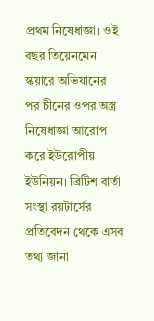প্রথম নিষেধাজ্ঞা। ওই বছর তিয়েনমেন স্কয়ারে অভিযানের পর চীনের ওপর অস্ত্র নিষেধাজ্ঞা আরোপ করে ইউরোপীয় ইউনিয়ন। ব্রিটিশ বার্তা সংস্থা রয়টার্সের প্রতিবেদন থেকে এসব তথ্য জানা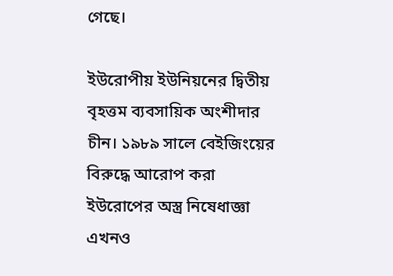গেছে।

ইউরোপীয় ইউনিয়নের দ্বিতীয় বৃহত্তম ব্যবসায়িক অংশীদার চীন। ১৯৮৯ সালে বেইজিংয়ের বিরুদ্ধে আরোপ করা ইউরোপের অস্ত্র নিষেধাজ্ঞা এখনও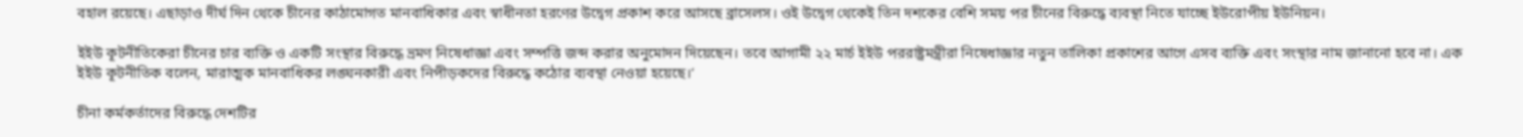বহাল রয়েছে। এছাড়াও দীর্ঘ দিন থেকে চীনের কাঠামোগত মানবাধিকার এবং স্বাধীনতা হরণের উদ্বেগ প্রকাশ করে আসছে ব্রাসেলস। ওই উদ্বেগ থেকেই তিন দশকের বেশি সময় পর চীনের বিরুদ্ধে ব্যবস্থা নিতে যাচ্ছে ইউরোপীয় ইউনিয়ন।

ইইউ কূটনীতিকেরা চীনের চার ব্যক্তি ও একটি সংস্থার বিরুদ্ধে ভ্রমণ নিষেধাজ্ঞা এবং সম্পত্তি জব্দ করার অনুমোদন দিয়েছেন। তবে আগামী ২২ মার্চ ইইউ পররাষ্ট্রমন্ত্রীরা নিষেধাজ্ঞার নতুন তালিকা প্রকাশের আগে এসব ব্যক্তি এবং সংস্থার নাম জানানো হবে না। এক ইইউ কূটনীতিক বলেন, মারাত্মক মানবাধিকর লঙ্ঘনকারী এবং নিপীড়কদের বিরুদ্ধে কঠোর ব্যবস্থা নেওয়া হয়েছে।‘

চীনা কর্মকর্তাদের বিরুদ্ধে দেশটির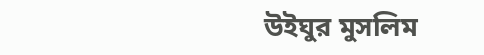উইঘুর মুসলিম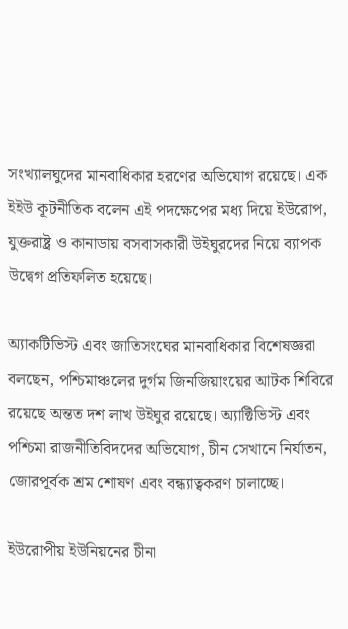সংখ্যালঘুদের মানবাধিকার হরণের অভিযোগ রয়েছে। এক ইইউ কূটনীতিক বলেন এই পদক্ষেপের মধ্য দিয়ে ইউরোপ, যুক্তরাষ্ট্র ও কানাডায় বসবাসকারী উইঘুরদের নিয়ে ব্যাপক উদ্বেগ প্রতিফলিত হয়েছে।

অ্যাকটিভিস্ট এবং জাতিসংঘের মানবাধিকার বিশেষজ্ঞরা বলছেন, পশ্চিমাঞ্চলের দুর্গম জিনজিয়াংয়ের আটক শিবিরে রয়েছে অন্তত দশ লাখ উইঘুর রয়েছে। অ্যাক্টিভিস্ট এবং পশ্চিমা রাজনীতিবিদদের অভিযোগ, চীন সেখানে নির্যাতন, জোরপূর্বক শ্রম শোষণ এবং বন্ধ্যাত্বকরণ চালাচ্ছে।

ইউরোপীয় ইউনিয়নের চীনা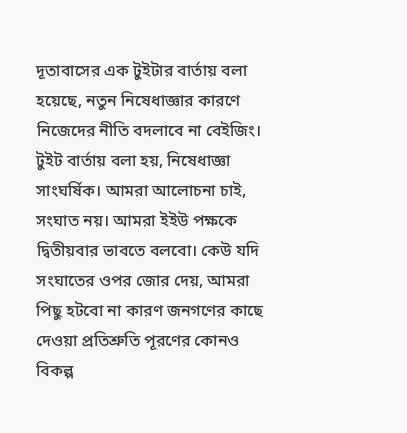দূতাবাসের এক টুইটার বার্তায় বলা হয়েছে, নতুন নিষেধাজ্ঞার কারণে নিজেদের নীতি বদলাবে না বেইজিং। টুইট বার্তায় বলা হয়, নিষেধাজ্ঞা সাংঘর্ষিক। আমরা আলোচনা চাই, সংঘাত নয়। আমরা ইইউ পক্ষকে দ্বিতীয়বার ভাবতে বলবো। কেউ যদি সংঘাতের ওপর জোর দেয়, আমরা পিছু হটবো না কারণ জনগণের কাছে দেওয়া প্রতিশ্রুতি পূরণের কোনও বিকল্প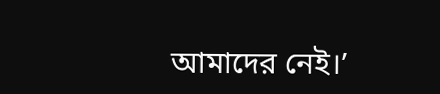আমাদের নেই।’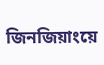জিনজিয়াংয়ে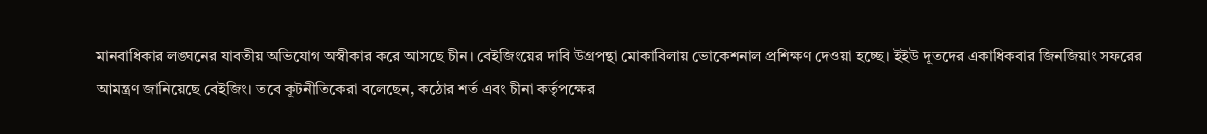মানবাধিকার লঙ্ঘনের যাবতীয় অভিযোগ অস্বীকার করে আসছে চীন। বেইজিংয়ের দাবি উগ্রপন্থা মোকাবিলায় ভোকেশনাল প্রশিক্ষণ দেওয়া হচ্ছে। ইইউ দূতদের একাধিকবার জিনজিয়াং সফরের আমন্ত্রণ জানিয়েছে বেইজিং। তবে কূটনীতিকেরা বলেছেন, কঠোর শর্ত এবং চীনা কর্তৃপক্ষের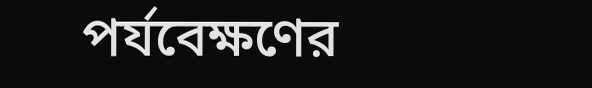পর্যবেক্ষণের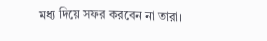মধ্য দিয়ে সফর করবেন না তারা।